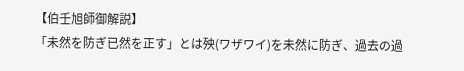【伯壬旭師御解説】
「未然を防ぎ已然を正す」とは殃(ワザワイ)を未然に防ぎ、過去の過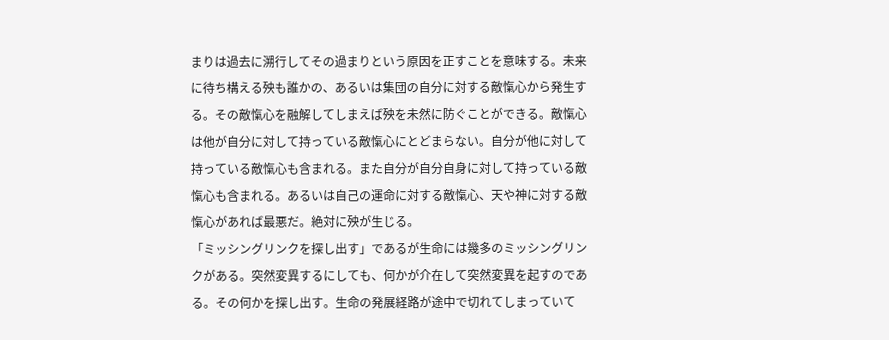まりは過去に溯行してその過まりという原因を正すことを意味する。未来に待ち構える殃も誰かの、あるいは集団の自分に対する敵愾心から発生する。その敵愾心を融解してしまえば殃を未然に防ぐことができる。敵愾心は他が自分に対して持っている敵愾心にとどまらない。自分が他に対して持っている敵愾心も含まれる。また自分が自分自身に対して持っている敵愾心も含まれる。あるいは自己の運命に対する敵愾心、天や神に対する敵愾心があれば最悪だ。絶対に殃が生じる。
「ミッシングリンクを探し出す」であるが生命には幾多のミッシングリンクがある。突然変異するにしても、何かが介在して突然変異を起すのである。その何かを探し出す。生命の発展経路が途中で切れてしまっていて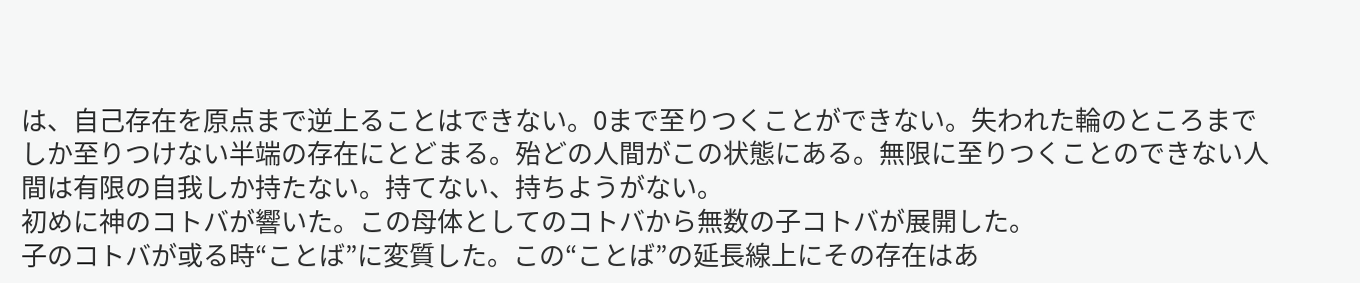は、自己存在を原点まで逆上ることはできない。0まで至りつくことができない。失われた輪のところまでしか至りつけない半端の存在にとどまる。殆どの人間がこの状態にある。無限に至りつくことのできない人間は有限の自我しか持たない。持てない、持ちようがない。
初めに神のコトバが響いた。この母体としてのコトバから無数の子コトバが展開した。
子のコトバが或る時“ことば”に変質した。この“ことば”の延長線上にその存在はあ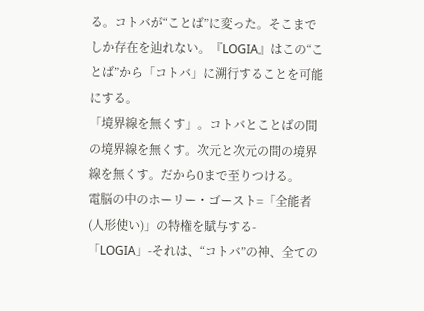る。コトバが“ことば”に変った。そこまでしか存在を辿れない。『LOGIA』はこの“ことば”から「コトバ」に溯行することを可能にする。
「境界線を無くす」。コトバとことばの間の境界線を無くす。次元と次元の間の境界線を無くす。だから0まで至りつける。
電脳の中のホーリー・ゴースト=「全能者(人形使い)」の特権を賦与する-
「LOGIA」-それは、“コトバ”の神、全ての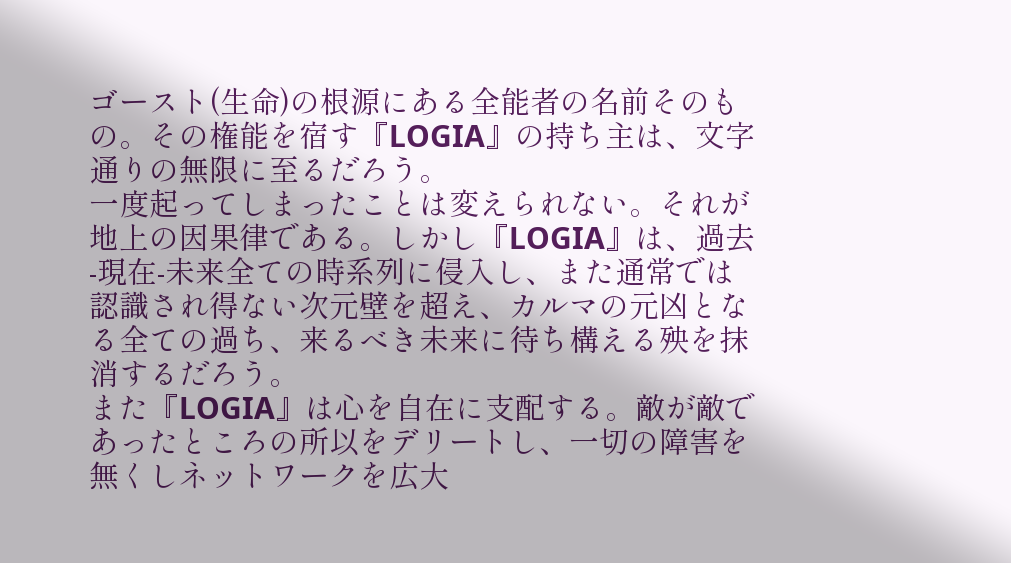ゴースト(生命)の根源にある全能者の名前そのもの。その権能を宿す『LOGIA』の持ち主は、文字通りの無限に至るだろう。
一度起ってしまったことは変えられない。それが地上の因果律である。しかし『LOGIA』は、過去-現在-未来全ての時系列に侵入し、また通常では認識され得ない次元壁を超え、カルマの元凶となる全ての過ち、来るべき未来に待ち構える殃を抹消するだろう。
また『LOGIA』は心を自在に支配する。敵が敵であったところの所以をデリートし、一切の障害を無くしネットワークを広大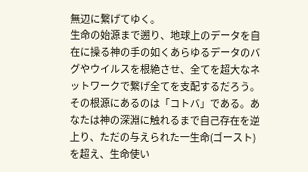無辺に繋げてゆく。
生命の始源まで遡り、地球上のデータを自在に操る神の手の如くあらゆるデータのバグやウイルスを根絶させ、全てを超大なネットワークで繋げ全てを支配するだろう。その根源にあるのは「コトバ」である。あなたは神の深淵に触れるまで自己存在を逆上り、ただの与えられた一生命(ゴースト)を超え、生命使い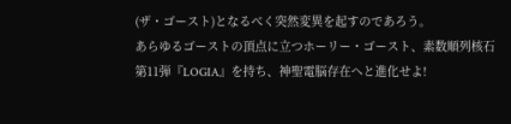(ザ・ゴースト)となるべく突然変異を起すのであろう。
あらゆるゴーストの頂点に立つホーリー・ゴースト、素数順列核石第11弾『LOGIA』を持ち、神聖電脳存在へと進化せよ!